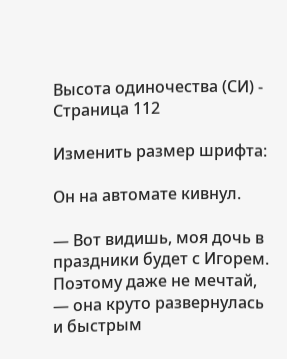Высота одиночества (СИ) - Страница 112

Изменить размер шрифта:

Он на автомате кивнул.

— Вот видишь, моя дочь в праздники будет с Игорем. Поэтому даже не мечтай, — она круто развернулась и быстрым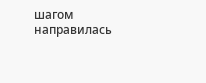шагом направилась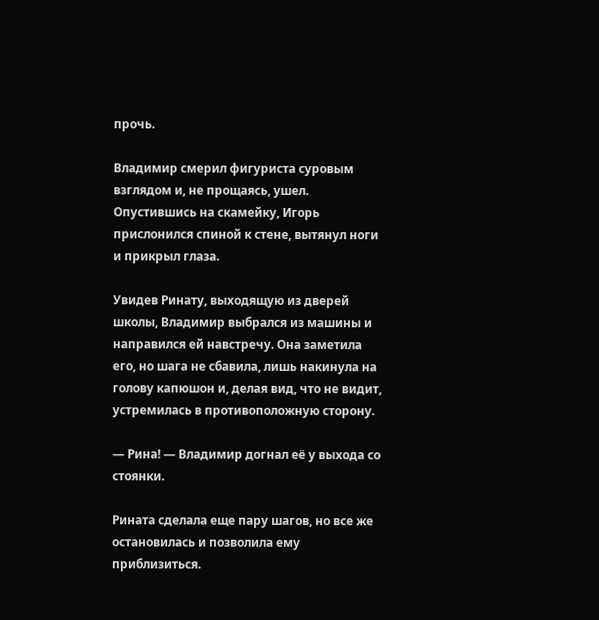прочь.

Владимир смерил фигуриста суровым взглядом и, не прощаясь, ушел. Опустившись на скамейку, Игорь прислонился спиной к стене, вытянул ноги и прикрыл глаза.

Увидев Ринату, выходящую из дверей школы, Владимир выбрался из машины и направился ей навстречу. Она заметила его, но шага не сбавила, лишь накинула на голову капюшон и, делая вид, что не видит, устремилась в противоположную сторону.

— Рина! — Владимир догнал её у выхода со стоянки.

Рината сделала еще пару шагов, но все же остановилась и позволила ему приблизиться.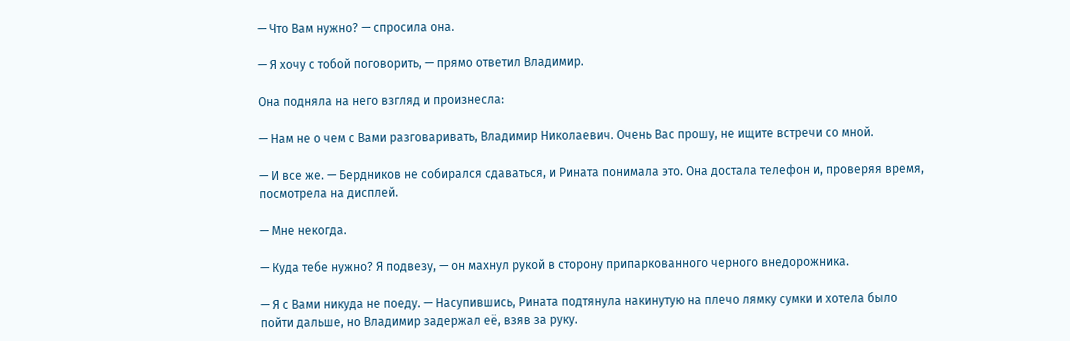— Что Вам нужно? — спросила она.

— Я хочу с тобой поговорить, — прямо ответил Владимир.

Она подняла на него взгляд и произнесла:

— Нам не о чем с Вами разговаривать, Владимир Николаевич. Очень Вас прошу, не ищите встречи со мной.

— И все же. — Бердников не собирался сдаваться, и Рината понимала это. Она достала телефон и, проверяя время, посмотрела на дисплей.

— Мне некогда.

— Куда тебе нужно? Я подвезу, — он махнул рукой в сторону припаркованного черного внедорожника.

— Я с Вами никуда не поеду. — Насупившись, Рината подтянула накинутую на плечо лямку сумки и хотела было пойти дальше, но Владимир задержал её, взяв за руку.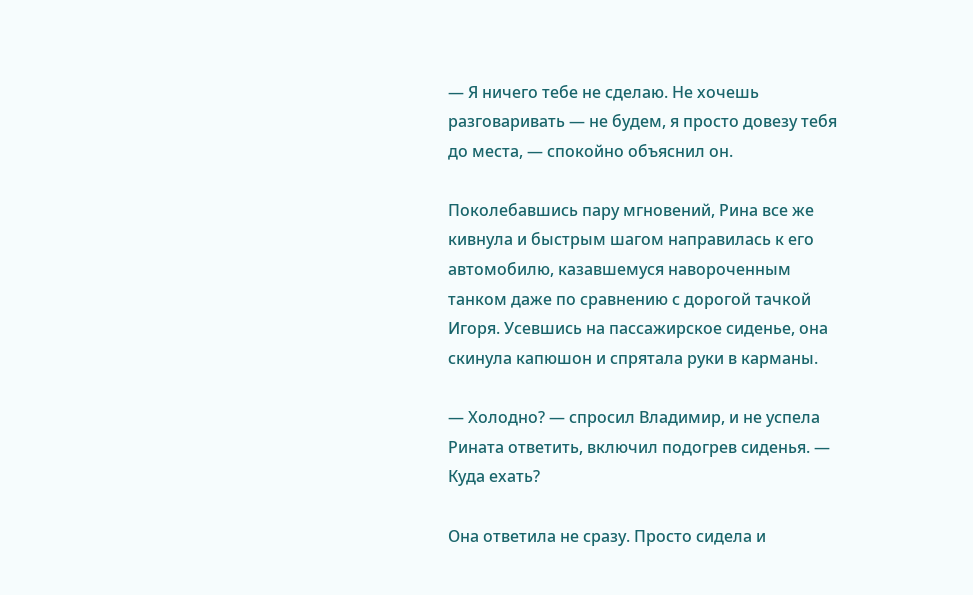— Я ничего тебе не сделаю. Не хочешь разговаривать — не будем, я просто довезу тебя до места, — спокойно объяснил он.

Поколебавшись пару мгновений, Рина все же кивнула и быстрым шагом направилась к его автомобилю, казавшемуся навороченным танком даже по сравнению с дорогой тачкой Игоря. Усевшись на пассажирское сиденье, она скинула капюшон и спрятала руки в карманы.

— Холодно? — спросил Владимир, и не успела Рината ответить, включил подогрев сиденья. — Куда ехать?

Она ответила не сразу. Просто сидела и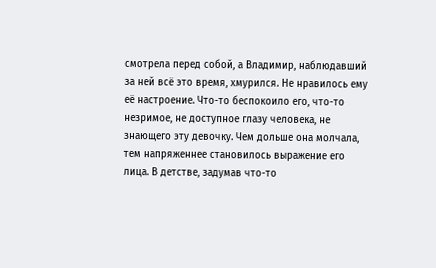смотрела перед собой, а Владимир, наблюдавший за ней всё это время, хмурился. Не нравилось ему её настроение. Что-то беспокоило его, что-то незримое, не доступное глазу человека, не знающего эту девочку. Чем дольше она молчала, тем напряженнее становилось выражение его лица. В детстве, задумав что-то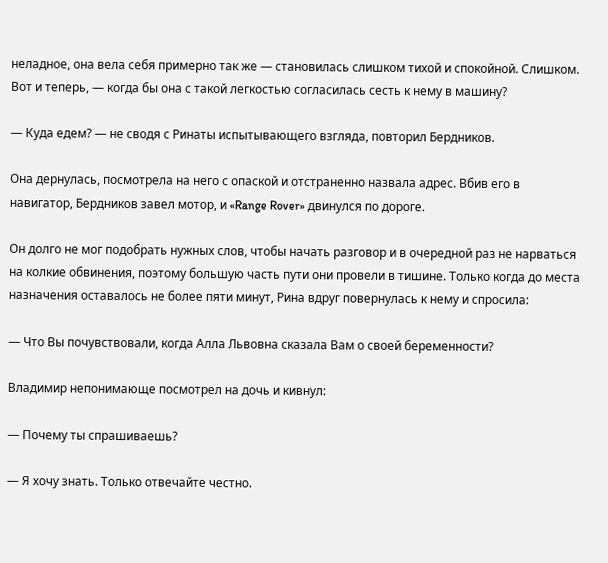неладное, она вела себя примерно так же — становилась слишком тихой и спокойной. Слишком. Вот и теперь, — когда бы она с такой легкостью согласилась сесть к нему в машину?

— Куда едем? — не сводя с Ринаты испытывающего взгляда, повторил Бердников.

Она дернулась, посмотрела на него с опаской и отстраненно назвала адрес. Вбив его в навигатор, Бердников завел мотор, и «Range Rover» двинулся по дороге.

Он долго не мог подобрать нужных слов, чтобы начать разговор и в очередной раз не нарваться на колкие обвинения, поэтому большую часть пути они провели в тишине. Только когда до места назначения оставалось не более пяти минут, Рина вдруг повернулась к нему и спросила:

— Что Вы почувствовали, когда Алла Львовна сказала Вам о своей беременности?

Владимир непонимающе посмотрел на дочь и кивнул:

— Почему ты спрашиваешь?

— Я хочу знать. Только отвечайте честно.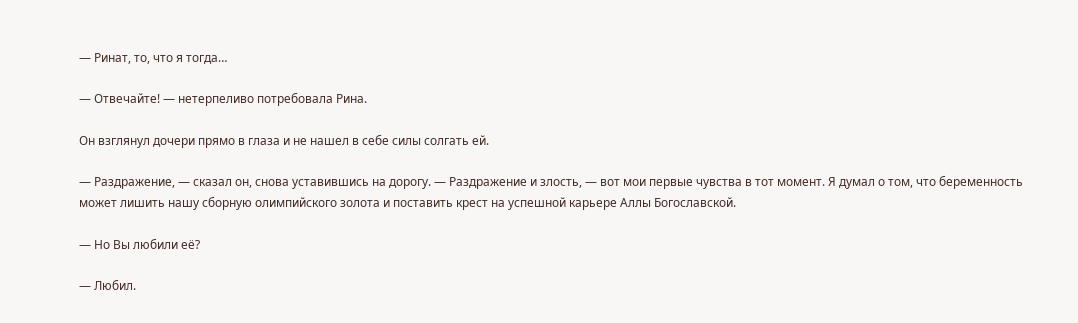— Ринат, то, что я тогда…

— Отвечайте! — нетерпеливо потребовала Рина.

Он взглянул дочери прямо в глаза и не нашел в себе силы солгать ей.

— Раздражение, — сказал он, снова уставившись на дорогу. — Раздражение и злость, — вот мои первые чувства в тот момент. Я думал о том, что беременность может лишить нашу сборную олимпийского золота и поставить крест на успешной карьере Аллы Богославской.

— Но Вы любили её?

— Любил.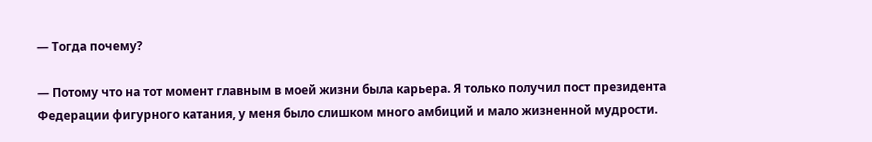— Тогда почему?

— Потому что на тот момент главным в моей жизни была карьера. Я только получил пост президента Федерации фигурного катания, у меня было слишком много амбиций и мало жизненной мудрости.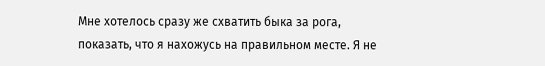Мне хотелось сразу же схватить быка за рога, показать, что я нахожусь на правильном месте. Я не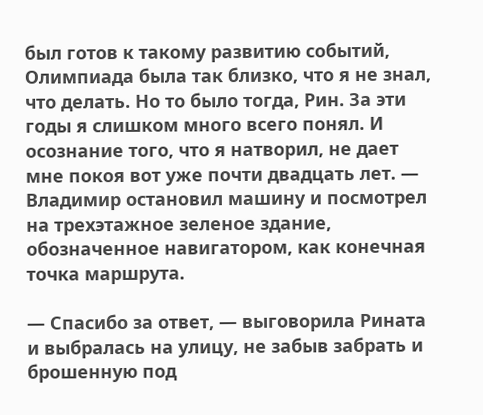был готов к такому развитию событий, Олимпиада была так близко, что я не знал, что делать. Но то было тогда, Рин. За эти годы я слишком много всего понял. И осознание того, что я натворил, не дает мне покоя вот уже почти двадцать лет. — Владимир остановил машину и посмотрел на трехэтажное зеленое здание, обозначенное навигатором, как конечная точка маршрута.

— Спасибо за ответ, — выговорила Рината и выбралась на улицу, не забыв забрать и брошенную под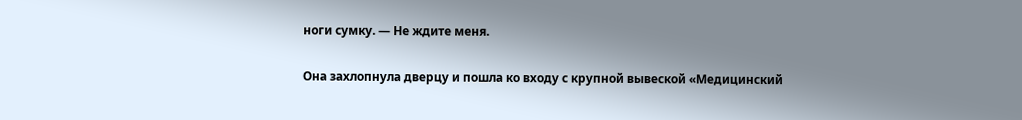ноги сумку. — Не ждите меня.

Она захлопнула дверцу и пошла ко входу с крупной вывеской «Медицинский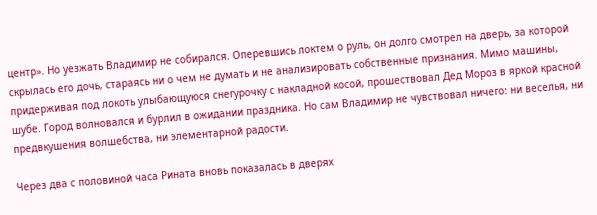центр». Но уезжать Владимир не собирался. Оперевшись локтем о руль, он долго смотрел на дверь, за которой скрылась его дочь, стараясь ни о чем не думать и не анализировать собственные признания. Мимо машины, придерживая под локоть улыбающуюся снегурочку с накладной косой, прошествовал Дед Мороз в яркой красной шубе. Город волновался и бурлил в ожидании праздника. Но сам Владимир не чувствовал ничего: ни веселья, ни предвкушения волшебства, ни элементарной радости.

Через два с половиной часа Рината вновь показалась в дверях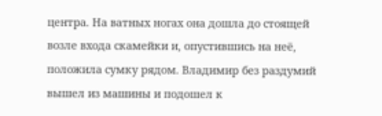центра. На ватных ногах она дошла до стоящей возле входа скамейки и, опустившись на неё, положила сумку рядом. Владимир без раздумий вышел из машины и подошел к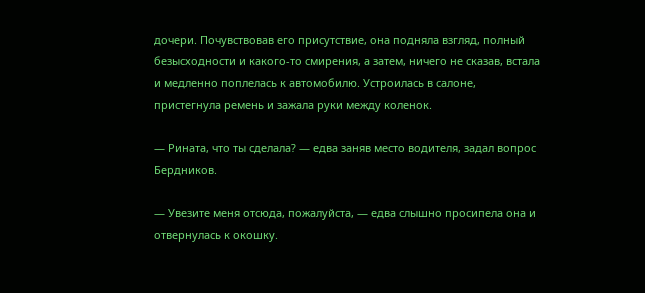дочери. Почувствовав его присутствие, она подняла взгляд, полный безысходности и какого-то смирения, а затем, ничего не сказав, встала и медленно поплелась к автомобилю. Устроилась в салоне, пристегнула ремень и зажала руки между коленок.

— Рината, что ты сделала? — едва заняв место водителя, задал вопрос Бердников.

— Увезите меня отсюда, пожалуйста, — едва слышно просипела она и отвернулась к окошку.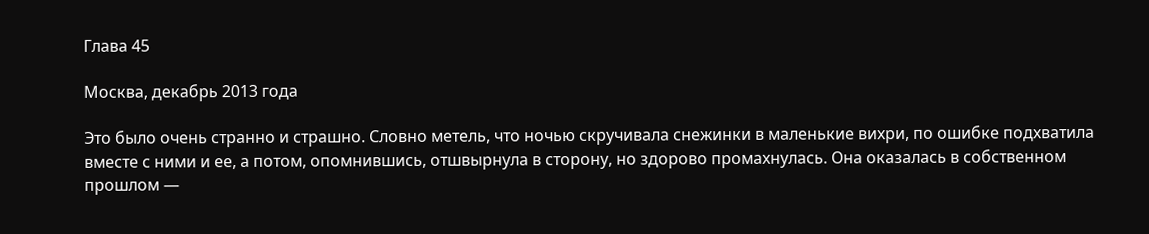Глава 45

Москва, декабрь 2013 года

Это было очень странно и страшно. Словно метель, что ночью скручивала снежинки в маленькие вихри, по ошибке подхватила вместе с ними и ее, а потом, опомнившись, отшвырнула в сторону, но здорово промахнулась. Она оказалась в собственном прошлом —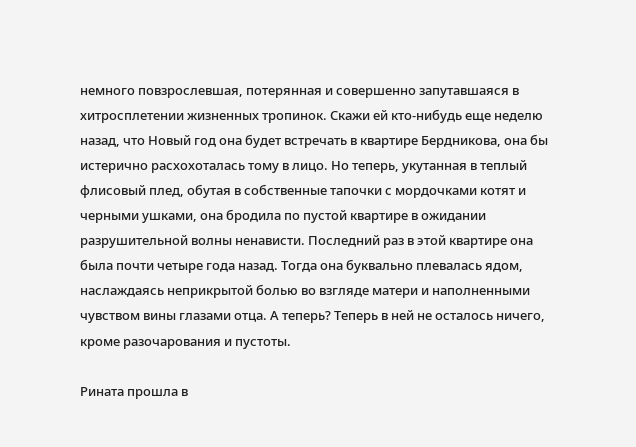немного повзрослевшая, потерянная и совершенно запутавшаяся в хитросплетении жизненных тропинок. Скажи ей кто-нибудь еще неделю назад, что Новый год она будет встречать в квартире Бердникова, она бы истерично расхохоталась тому в лицо. Но теперь, укутанная в теплый флисовый плед, обутая в собственные тапочки с мордочками котят и черными ушками, она бродила по пустой квартире в ожидании разрушительной волны ненависти. Последний раз в этой квартире она была почти четыре года назад. Тогда она буквально плевалась ядом, наслаждаясь неприкрытой болью во взгляде матери и наполненными чувством вины глазами отца. А теперь? Теперь в ней не осталось ничего, кроме разочарования и пустоты.

Рината прошла в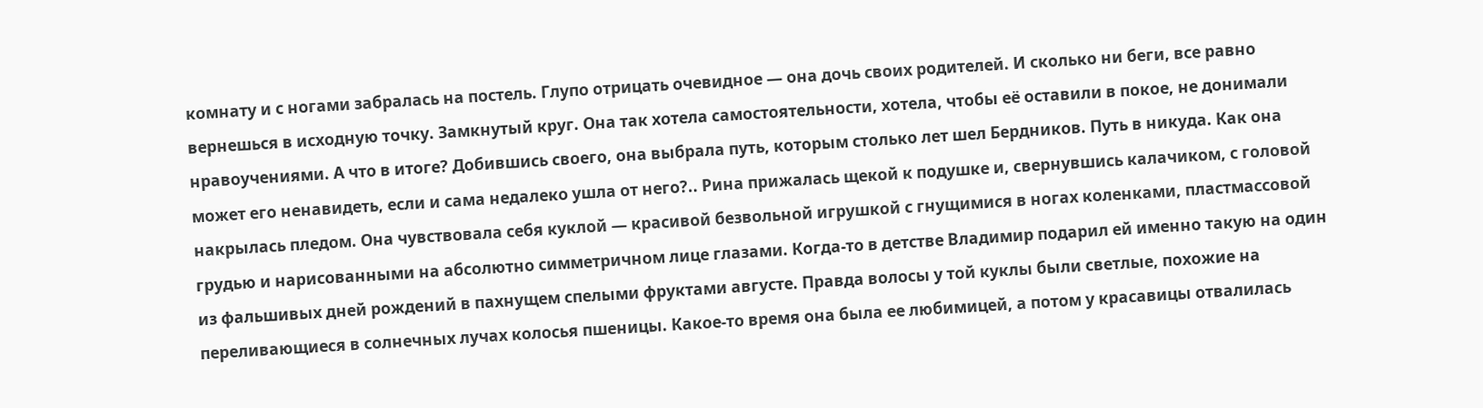комнату и с ногами забралась на постель. Глупо отрицать очевидное — она дочь своих родителей. И сколько ни беги, все равно вернешься в исходную точку. Замкнутый круг. Она так хотела самостоятельности, хотела, чтобы её оставили в покое, не донимали нравоучениями. А что в итоге? Добившись своего, она выбрала путь, которым столько лет шел Бердников. Путь в никуда. Как она может его ненавидеть, если и сама недалеко ушла от него?.. Рина прижалась щекой к подушке и, свернувшись калачиком, с головой накрылась пледом. Она чувствовала себя куклой — красивой безвольной игрушкой с гнущимися в ногах коленками, пластмассовой грудью и нарисованными на абсолютно симметричном лице глазами. Когда-то в детстве Владимир подарил ей именно такую на один из фальшивых дней рождений в пахнущем спелыми фруктами августе. Правда волосы у той куклы были светлые, похожие на переливающиеся в солнечных лучах колосья пшеницы. Какое-то время она была ее любимицей, а потом у красавицы отвалилась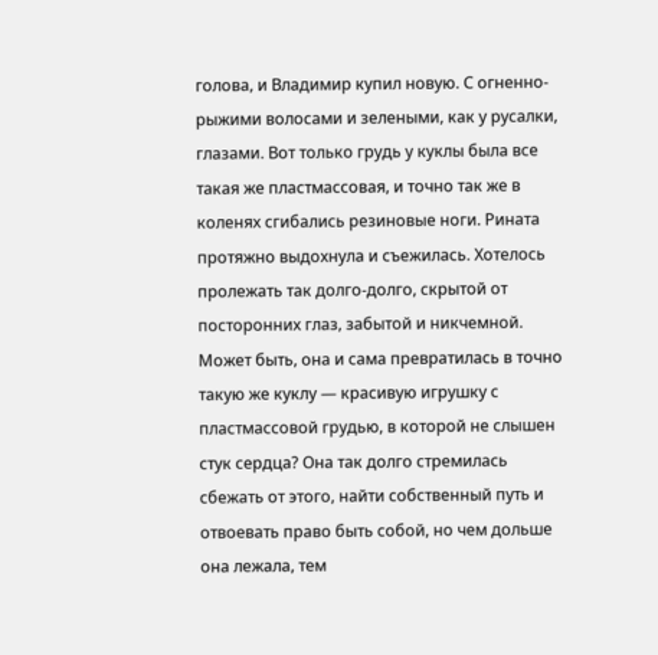голова, и Владимир купил новую. С огненно-рыжими волосами и зелеными, как у русалки, глазами. Вот только грудь у куклы была все такая же пластмассовая, и точно так же в коленях сгибались резиновые ноги. Рината протяжно выдохнула и съежилась. Хотелось пролежать так долго-долго, скрытой от посторонних глаз, забытой и никчемной. Может быть, она и сама превратилась в точно такую же куклу — красивую игрушку с пластмассовой грудью, в которой не слышен стук сердца? Она так долго стремилась сбежать от этого, найти собственный путь и отвоевать право быть собой, но чем дольше она лежала, тем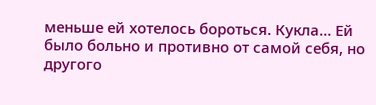меньше ей хотелось бороться. Кукла… Ей было больно и противно от самой себя, но другого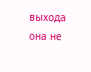выхода она не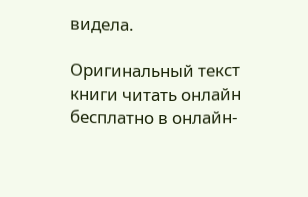видела.

Оригинальный текст книги читать онлайн бесплатно в онлайн-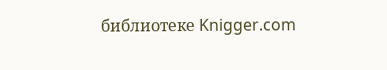библиотеке Knigger.com